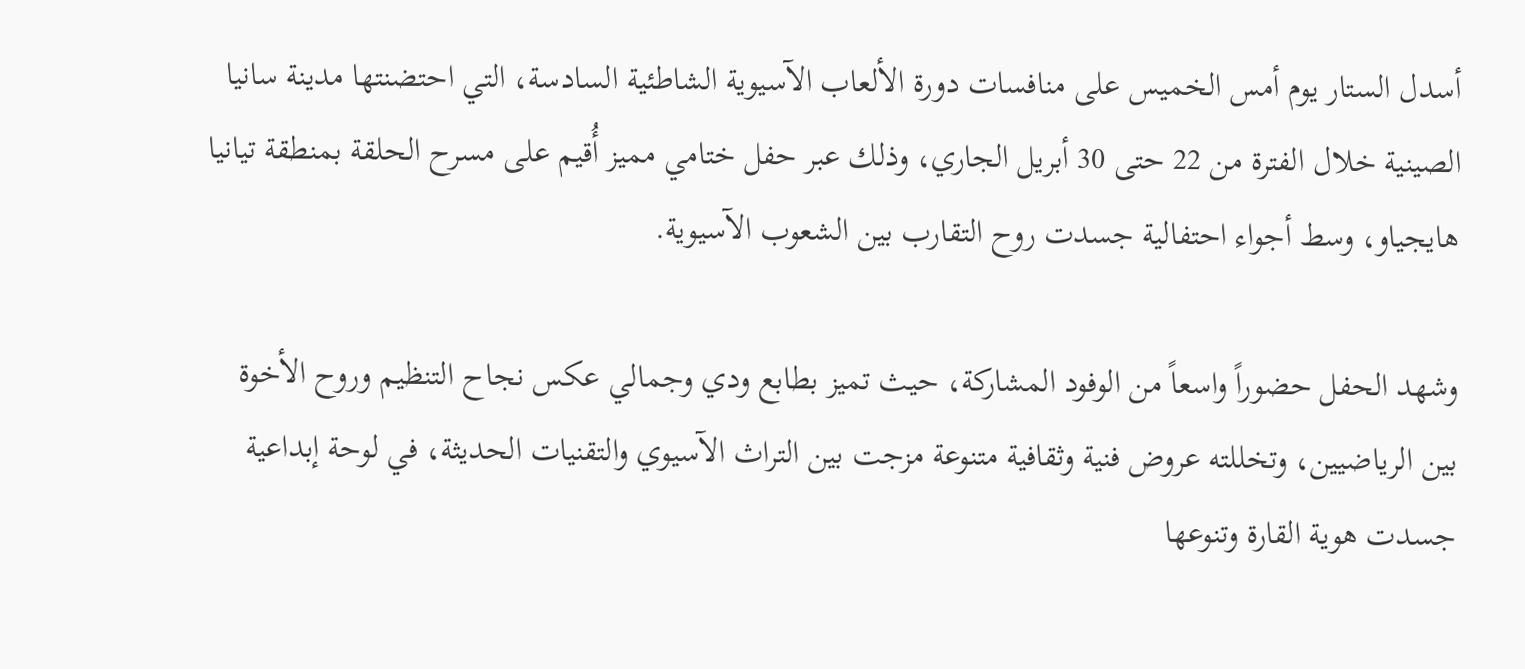أسدل الستار يوم أمس الخميس على منافسات دورة الألعاب الآسيوية الشاطئية السادسة، التي احتضنتها مدينة سانيا الصينية خلال الفترة من 22 حتى 30 أبريل الجاري، وذلك عبر حفل ختامي مميز أُقيم على مسرح الحلقة بمنطقة تيانيا هايجياو، وسط أجواء احتفالية جسدت روح التقارب بين الشعوب الآسيوية.

وشهد الحفل حضوراً واسعاً من الوفود المشاركة، حيث تميز بطابع ودي وجمالي عكس نجاح التنظيم وروح الأخوة بين الرياضيين، وتخللته عروض فنية وثقافية متنوعة مزجت بين التراث الآسيوي والتقنيات الحديثة، في لوحة إبداعية جسدت هوية القارة وتنوعها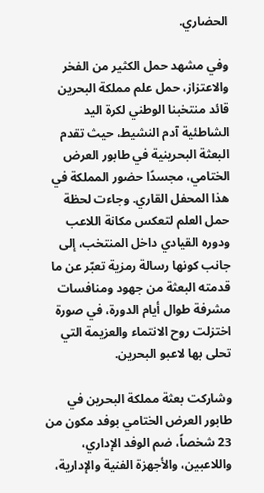الحضاري.

وفي مشهد حمل الكثير من الفخر والاعتزاز، حمل علم مملكة البحرين قائد منتخبنا الوطني لكرة اليد الشاطئية آدم النشيط، حيث تقدم البعثة البحرينية في طابور العرض الختامي، مجسدًا حضور المملكة في هذا المحفل القاري. وجاءت لحظة حمل العلم لتعكس مكانة اللاعب ودوره القيادي داخل المنتخب، إلى جانب كونها رسالة رمزية تعبّر عن ما قدمته البعثة من جهود ومنافسات مشرفة طوال أيام الدورة، في صورة اختزلت روح الانتماء والعزيمة التي تحلى بها لاعبو البحرين.

وشاركت بعثة مملكة البحرين في طابور العرض الختامي بوفد مكون من 23 شخصاً، ضم الوفد الإداري، واللاعبين، والأجهزة الفنية والإدارية،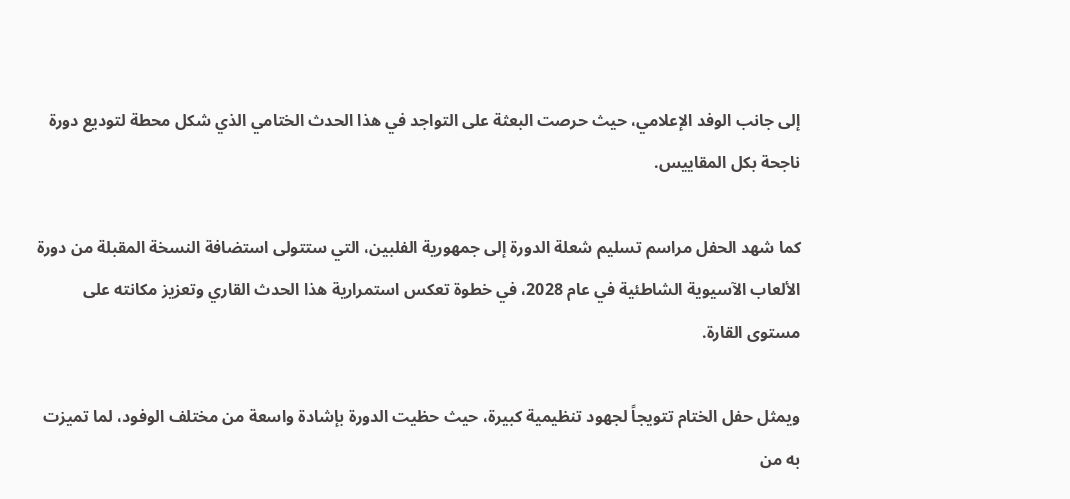إلى جانب الوفد الإعلامي، حيث حرصت البعثة على التواجد في هذا الحدث الختامي الذي شكل محطة لتوديع دورة ناجحة بكل المقاييس.

كما شهد الحفل مراسم تسليم شعلة الدورة إلى جمهورية الفلبين، التي ستتولى استضافة النسخة المقبلة من دورة الألعاب الآسيوية الشاطئية في عام 2028، في خطوة تعكس استمرارية هذا الحدث القاري وتعزيز مكانته على مستوى القارة.

ويمثل حفل الختام تتويجاً لجهود تنظيمية كبيرة، حيث حظيت الدورة بإشادة واسعة من مختلف الوفود، لما تميزت به من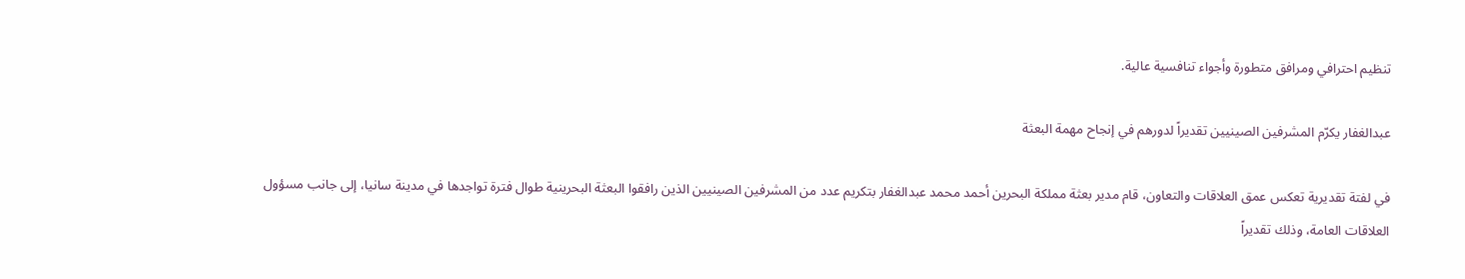تنظيم احترافي ومرافق متطورة وأجواء تنافسية عالية.

عبدالغفار يكرّم المشرفين الصينيين تقديراً لدورهم في إنجاح مهمة البعثة

في لفتة تقديرية تعكس عمق العلاقات والتعاون، قام مدير بعثة مملكة البحرين أحمد محمد عبدالغفار بتكريم عدد من المشرفين الصينيين الذين رافقوا البعثة البحرينية طوال فترة تواجدها في مدينة سانيا، إلى جانب مسؤول العلاقات العامة، وذلك تقديراً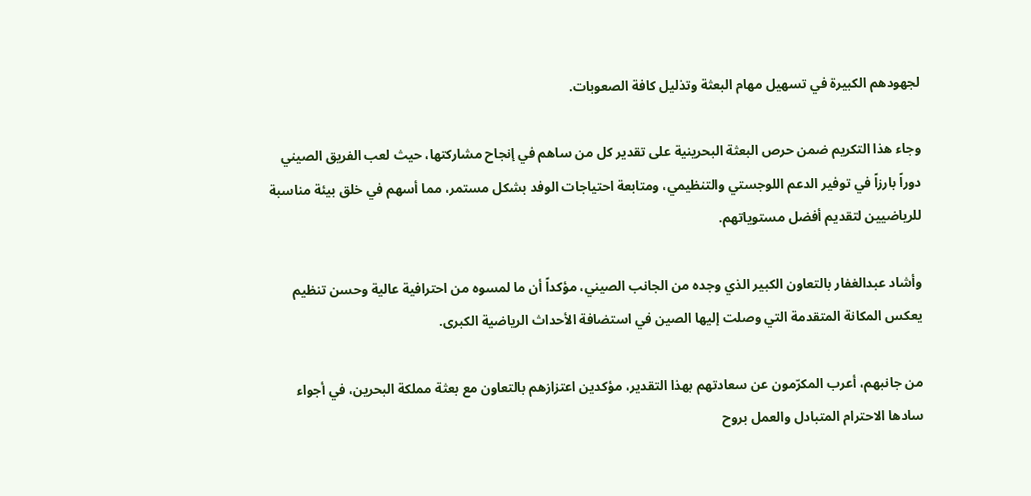لجهودهم الكبيرة في تسهيل مهام البعثة وتذليل كافة الصعوبات.

وجاء هذا التكريم ضمن حرص البعثة البحرينية على تقدير كل من ساهم في إنجاح مشاركتها، حيث لعب الفريق الصيني دوراً بارزاً في توفير الدعم اللوجستي والتنظيمي، ومتابعة احتياجات الوفد بشكل مستمر، مما أسهم في خلق بيئة مناسبة للرياضيين لتقديم أفضل مستوياتهم.

وأشاد عبدالغفار بالتعاون الكبير الذي وجده من الجانب الصيني، مؤكداً أن ما لمسوه من احترافية عالية وحسن تنظيم يعكس المكانة المتقدمة التي وصلت إليها الصين في استضافة الأحداث الرياضية الكبرى.

من جانبهم، أعرب المكرّمون عن سعادتهم بهذا التقدير، مؤكدين اعتزازهم بالتعاون مع بعثة مملكة البحرين، في أجواء سادها الاحترام المتبادل والعمل بروح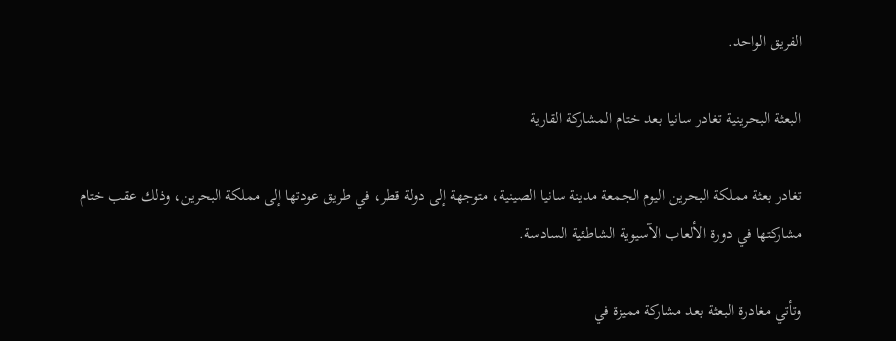الفريق الواحد.

البعثة البحرينية تغادر سانيا بعد ختام المشاركة القارية

تغادر بعثة مملكة البحرين اليوم الجمعة مدينة سانيا الصينية، متوجهة إلى دولة قطر، في طريق عودتها إلى مملكة البحرين، وذلك عقب ختام مشاركتها في دورة الألعاب الآسيوية الشاطئية السادسة.

وتأتي مغادرة البعثة بعد مشاركة مميزة في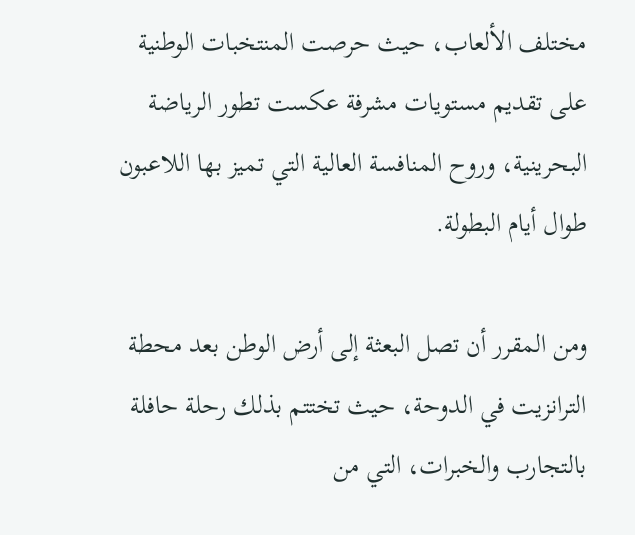مختلف الألعاب، حيث حرصت المنتخبات الوطنية على تقديم مستويات مشرفة عكست تطور الرياضة البحرينية، وروح المنافسة العالية التي تميز بها اللاعبون طوال أيام البطولة.

ومن المقرر أن تصل البعثة إلى أرض الوطن بعد محطة الترانزيت في الدوحة، حيث تختتم بذلك رحلة حافلة بالتجارب والخبرات، التي من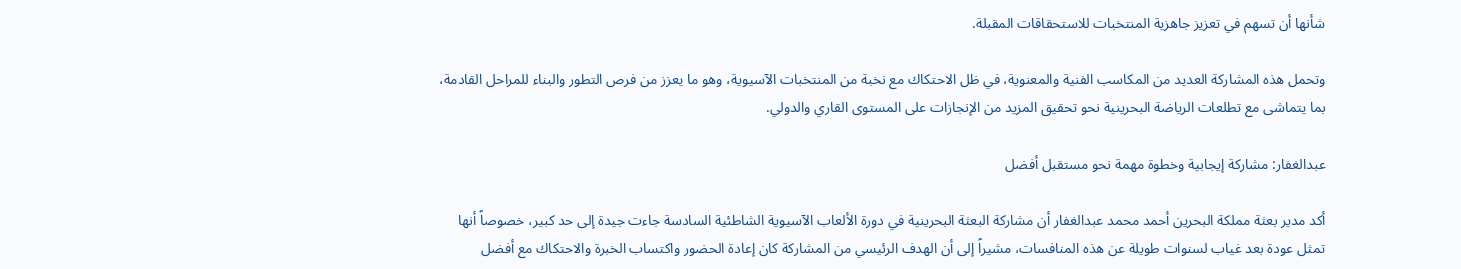شأنها أن تسهم في تعزيز جاهزية المنتخبات للاستحقاقات المقبلة.

وتحمل هذه المشاركة العديد من المكاسب الفنية والمعنوية، في ظل الاحتكاك مع نخبة من المنتخبات الآسيوية، وهو ما يعزز من فرص التطور والبناء للمراحل القادمة، بما يتماشى مع تطلعات الرياضة البحرينية نحو تحقيق المزيد من الإنجازات على المستوى القاري والدولي.

عبدالغفار: مشاركة إيجابية وخطوة مهمة نحو مستقبل أفضل

أكد مدير بعثة مملكة البحرين أحمد محمد عبدالغفار أن مشاركة البعثة البحرينية في دورة الألعاب الآسيوية الشاطئية السادسة جاءت جيدة إلى حد كبير، خصوصاً أنها تمثل عودة بعد غياب لسنوات طويلة عن هذه المنافسات، مشيراً إلى أن الهدف الرئيسي من المشاركة كان إعادة الحضور واكتساب الخبرة والاحتكاك مع أفضل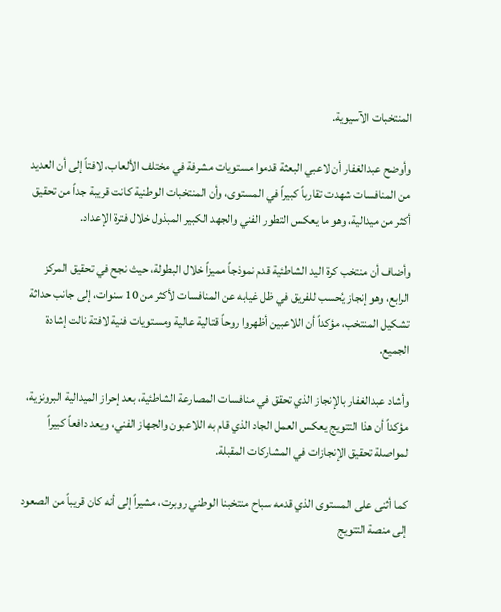المنتخبات الآسيوية.

وأوضح عبدالغفار أن لاعبي البعثة قدموا مستويات مشرفة في مختلف الألعاب، لافتاً إلى أن العديد من المنافسات شهدت تقارباً كبيراً في المستوى، وأن المنتخبات الوطنية كانت قريبة جداً من تحقيق أكثر من ميدالية، وهو ما يعكس التطور الفني والجهد الكبير المبذول خلال فترة الإعداد.

وأضاف أن منتخب كرة اليد الشاطئية قدم نموذجاً مميزاً خلال البطولة، حيث نجح في تحقيق المركز الرابع، وهو إنجاز يُحسب للفريق في ظل غيابه عن المنافسات لأكثر من 10 سنوات، إلى جانب حداثة تشكيل المنتخب، مؤكداً أن اللاعبين أظهروا روحاً قتالية عالية ومستويات فنية لافتة نالت إشادة الجميع.

وأشاد عبدالغفار بالإنجاز الذي تحقق في منافسات المصارعة الشاطئية، بعد إحراز الميدالية البرونزية، مؤكداً أن هذا التتويج يعكس العمل الجاد الذي قام به اللاعبون والجهاز الفني، ويعد دافعاً كبيراً لمواصلة تحقيق الإنجازات في المشاركات المقبلة.

كما أثنى على المستوى الذي قدمه سباح منتخبنا الوطني روبرت، مشيراً إلى أنه كان قريباً من الصعود إلى منصة التتويج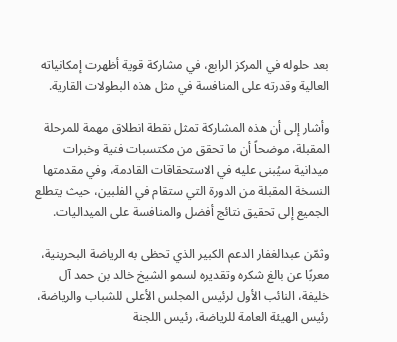بعد حلوله في المركز الرابع، في مشاركة قوية أظهرت إمكانياته العالية وقدرته على المنافسة في مثل هذه البطولات القارية.

وأشار إلى أن هذه المشاركة تمثل نقطة انطلاق مهمة للمرحلة المقبلة، موضحاً أن ما تحقق من مكتسبات فنية وخبرات ميدانية سيُبنى عليه في الاستحقاقات القادمة، وفي مقدمتها النسخة المقبلة من الدورة التي ستقام في الفلبين، حيث يتطلع الجميع إلى تحقيق نتائج أفضل والمنافسة على الميداليات.

وثمّن عبدالغفار الدعم الكبير الذي تحظى به الرياضة البحرينية، معربًا عن بالغ شكره وتقديره لسمو الشيخ خالد بن حمد آل خليفة، النائب الأول لرئيس المجلس الأعلى للشباب والرياضة، رئيس الهيئة العامة للرياضة، رئيس اللجنة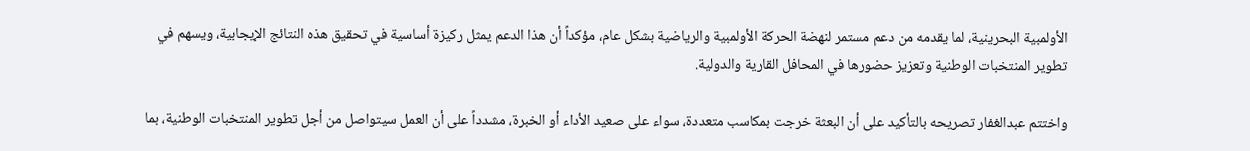الأولمبية البحرينية، لما يقدمه من دعم مستمر لنهضة الحركة الأولمبية والرياضية بشكل عام، مؤكداً أن هذا الدعم يمثل ركيزة أساسية في تحقيق هذه النتائج الإيجابية، ويسهم في تطوير المنتخبات الوطنية وتعزيز حضورها في المحافل القارية والدولية.

واختتم عبدالغفار تصريحه بالتأكيد على أن البعثة خرجت بمكاسب متعددة، سواء على صعيد الأداء أو الخبرة، مشدداً على أن العمل سيتواصل من أجل تطوير المنتخبات الوطنية، بما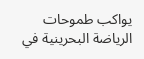يواكب طموحات الرياضة البحرينية في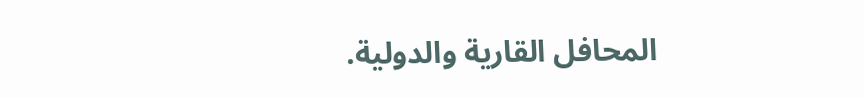المحافل القارية والدولية.